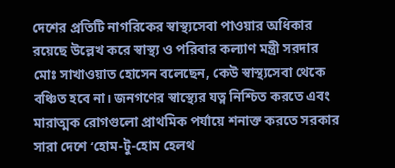দেশের প্রতিটি নাগরিকের স্বাস্থ্যসেবা পাওয়ার অধিকার রয়েছে উল্লেখ করে স্বাস্থ্য ও পরিবার কল্যাণ মন্ত্রী সরদার মোঃ সাখাওয়াত হোসেন বলেছেন, কেউ স্বাস্থ্যসেবা থেকে বঞ্চিত হবে না। জনগণের স্বাস্থ্যের যত্ন নিশ্চিত করতে এবং মারাত্মক রোগগুলো প্রাথমিক পর্যায়ে শনাক্ত করতে সরকার সারা দেশে ‘হোম-টু-হোম হেলথ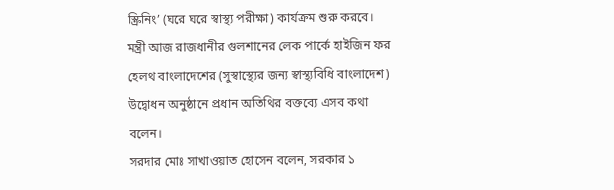স্ক্রিনিং’ (ঘরে ঘরে স্বাস্থ্য পরীক্ষা) কার্যক্রম শুরু করবে।
মন্ত্রী আজ রাজধানীর গুলশানের লেক পার্কে হাইজিন ফর হেলথ বাংলাদেশের (সুস্বাস্থ্যের জন্য স্বাস্থ্যবিধি বাংলাদেশ) উদ্বোধন অনুষ্ঠানে প্রধান অতিথির বক্তব্যে এসব কথা বলেন।
সরদার মোঃ সাখাওয়াত হোসেন বলেন, সরকার ১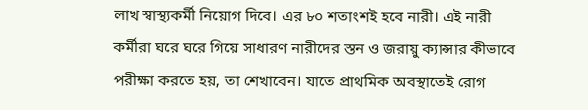লাখ স্বাস্থ্যকর্মী নিয়োগ দিবে। এর ৮০ শতাংশই হবে নারী। এই নারী কর্মীরা ঘরে ঘরে গিয়ে সাধারণ নারীদের স্তন ও জরায়ু ক্যান্সার কীভাবে পরীক্ষা করতে হয়, তা শেখাবেন। যাতে প্রাথমিক অবস্থাতেই রোগ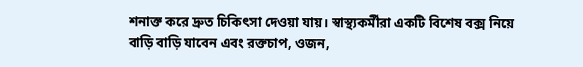শনাক্ত করে দ্রুত চিকিৎসা দেওয়া যায়। স্বাস্থ্যকর্মীরা একটি বিশেষ বক্স নিয়ে বাড়ি বাড়ি যাবেন এবং রক্তচাপ, ওজন,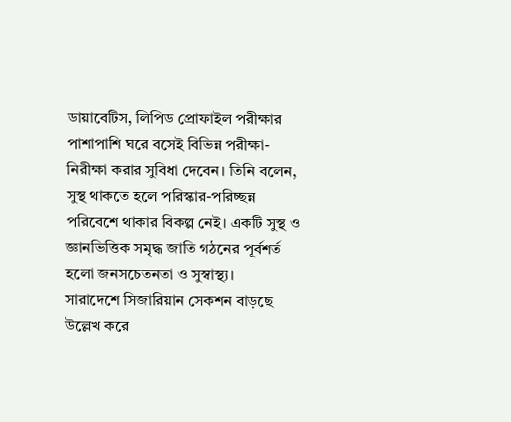ডায়াবেটিস, লিপিড প্রোফাইল পরীক্ষার পাশাপাশি ঘরে বসেই বিভিন্ন পরীক্ষা-নিরীক্ষা করার সুবিধা দেবেন। তিনি বলেন, সুস্থ থাকতে হলে পরিস্কার-পরিচ্ছন্ন পরিবেশে থাকার বিকল্প নেই। একটি সুস্থ ও জ্ঞানভিত্তিক সমৃদ্ধ জাতি গঠনের পূর্বশর্ত হলো জনসচেতনতা ও সুস্বাস্থ্য।
সারাদেশে সিজারিয়ান সেকশন বাড়ছে উল্লেখ করে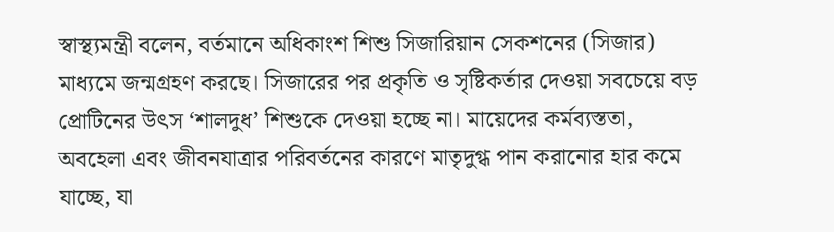স্বাস্থ্যমন্ত্রী বলেন, বর্তমানে অধিকাংশ শিশু সিজারিয়ান সেকশনের (সিজার) মাধ্যমে জন্মগ্রহণ করছে। সিজারের পর প্রকৃতি ও সৃষ্টিকর্তার দেওয়া সবচেয়ে বড় প্রোটিনের উৎস ‘শালদুধ’ শিশুকে দেওয়া হচ্ছে না। মায়েদের কর্মব্যস্ততা, অবহেলা এবং জীবনযাত্রার পরিবর্তনের কারণে মাতৃদুগ্ধ পান করানোর হার কমে যাচ্ছে, যা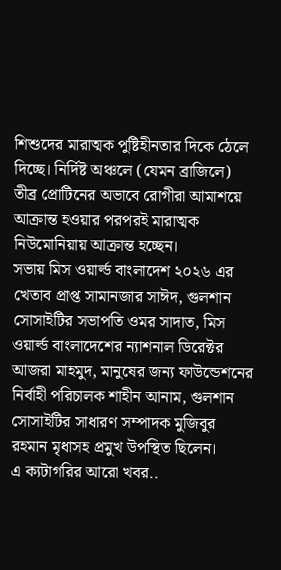শিশুদের মারাত্মক পুষ্টিহীনতার দিকে ঠেলে দিচ্ছে। নির্দিষ্ট অঞ্চলে (যেমন ব্রাজিলে) তীব্র প্রোটিনের অভাবে রোগীরা আমাশয়ে আক্রান্ত হওয়ার পরপরই মারাত্মক নিউমোনিয়ায় আক্রান্ত হচ্ছেন।
সভায় মিস ওয়ার্ল্ড বাংলাদেশ ২০২৬ এর খেতাব প্রাপ্ত সামানজার সাঈদ, গুলশান সোসাইটির সভাপতি ওমর সাদাত, মিস ওয়ার্ল্ড বাংলাদেশের ন্যাশনাল ডিরেক্টর আজরা মাহমুদ, মানুষের জন্য ফাউন্ডেশনের নির্বাহী পরিচালক শাহীন আনাম, গুলশান সোসাইটির সাধারণ সম্পাদক মুজিবুর রহমান মৃধাসহ প্রমুখ উপস্থিত ছিলেন।
এ ক্যটাগরির আরো খবর..